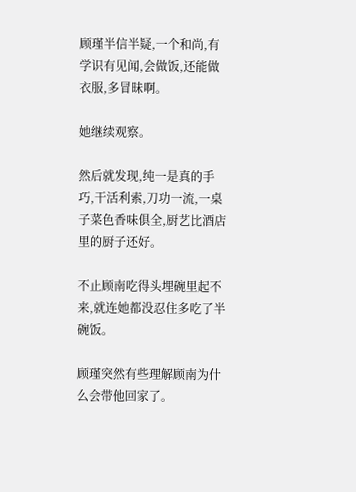顾瑾半信半疑,一个和尚,有学识有见闻,会做饭,还能做衣服,多冒昧啊。

她继续观察。

然后就发现,纯一是真的手巧,干活利索,刀功一流,一桌子菜色香味俱全,厨艺比酒店里的厨子还好。

不止顾南吃得头埋碗里起不来,就连她都没忍住多吃了半碗饭。

顾瑾突然有些理解顾南为什么会带他回家了。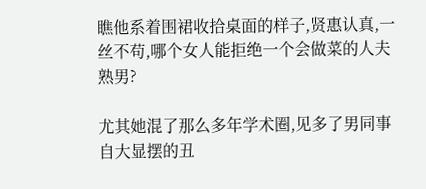瞧他系着围裙收拾桌面的样子,贤惠认真,一丝不苟,哪个女人能拒绝一个会做菜的人夫熟男?

尤其她混了那么多年学术圈,见多了男同事自大显摆的丑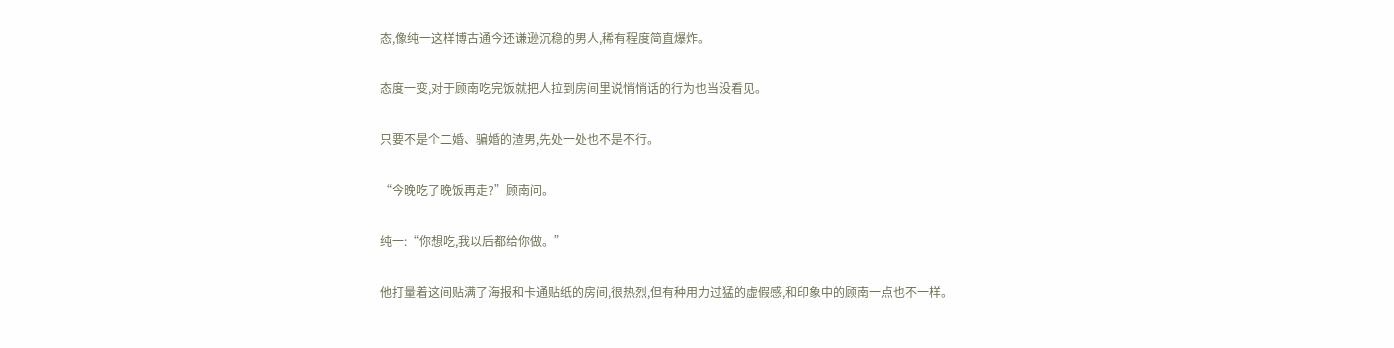态,像纯一这样博古通今还谦逊沉稳的男人,稀有程度简直爆炸。

态度一变,对于顾南吃完饭就把人拉到房间里说悄悄话的行为也当没看见。

只要不是个二婚、骗婚的渣男,先处一处也不是不行。

“今晚吃了晚饭再走?”顾南问。

纯一:“你想吃,我以后都给你做。”

他打量着这间贴满了海报和卡通贴纸的房间,很热烈,但有种用力过猛的虚假感,和印象中的顾南一点也不一样。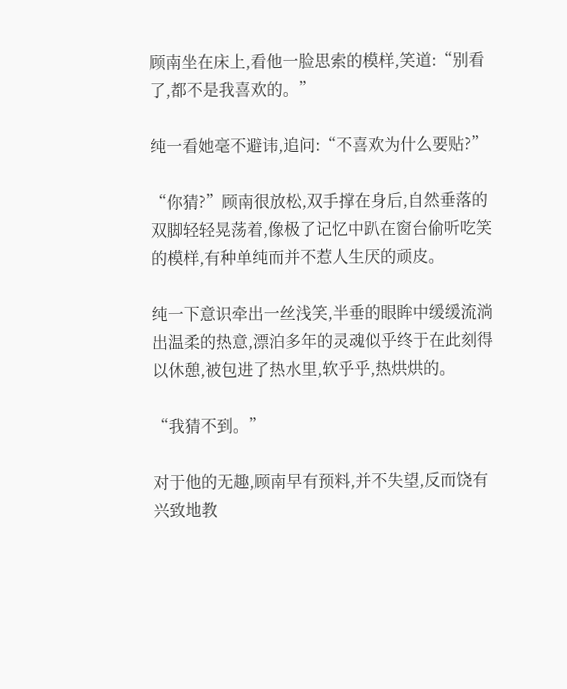顾南坐在床上,看他一脸思索的模样,笑道:“别看了,都不是我喜欢的。”

纯一看她毫不避讳,追问:“不喜欢为什么要贴?”

“你猜?”顾南很放松,双手撑在身后,自然垂落的双脚轻轻晃荡着,像极了记忆中趴在窗台偷听吃笑的模样,有种单纯而并不惹人生厌的顽皮。

纯一下意识牵出一丝浅笑,半垂的眼眸中缓缓流淌出温柔的热意,漂泊多年的灵魂似乎终于在此刻得以休憩,被包进了热水里,软乎乎,热烘烘的。

“我猜不到。”

对于他的无趣,顾南早有预料,并不失望,反而饶有兴致地教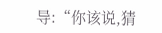导:“你该说,猜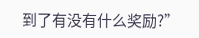到了有没有什么奖励?”